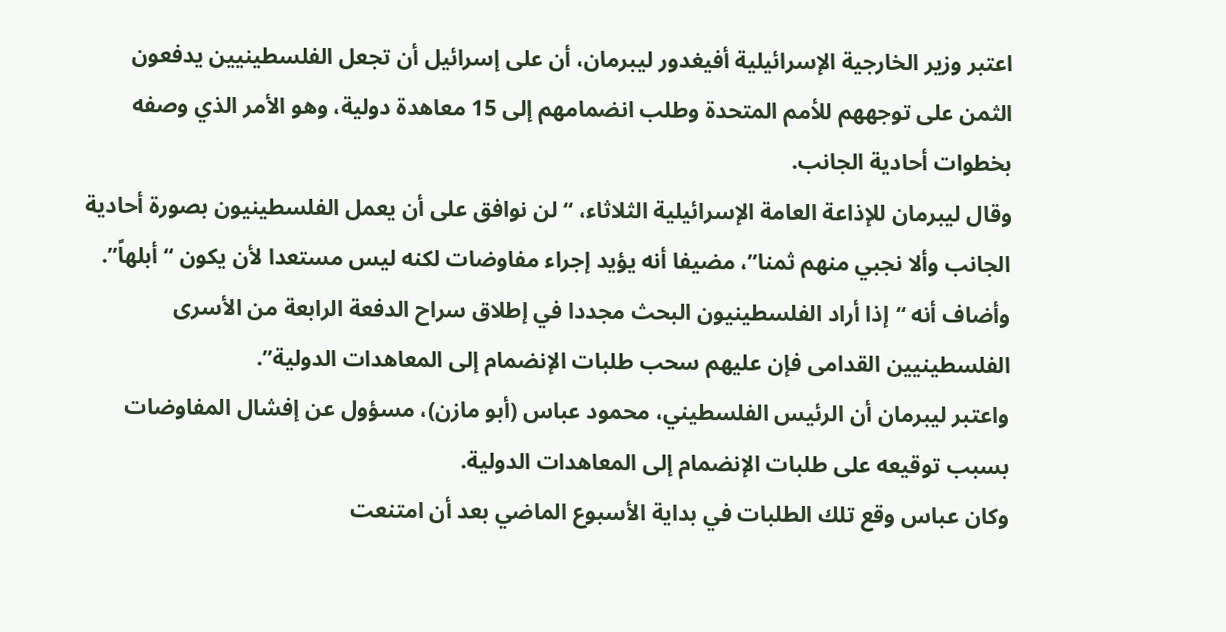اعتبر وزير الخارجية الإسرائيلية أفيغدور ليبرمان، أن على إسرائيل أن تجعل الفلسطينيين يدفعون الثمن على توجههم للأمم المتحدة وطلب انضمامهم إلى 15 معاهدة دولية، وهو الأمر الذي وصفه بخطوات أحادية الجانب.
وقال ليبرمان للإذاعة العامة الإسرائيلية الثلاثاء، “لن نوافق على أن يعمل الفلسطينيون بصورة أحادية الجانب وألا نجبي منهم ثمنا”، مضيفا أنه يؤيد إجراء مفاوضات لكنه ليس مستعدا لأن يكون “أبلهاً”.
وأضاف أنه “إذا أراد الفلسطينيون البحث مجددا في إطلاق سراح الدفعة الرابعة من الأسرى الفلسطينيين القدامى فإن عليهم سحب طلبات الإنضمام إلى المعاهدات الدولية”.
واعتبر ليبرمان أن الرئيس الفلسطيني، محمود عباس (أبو مازن)، مسؤول عن إفشال المفاوضات بسبب توقيعه على طلبات الإنضمام إلى المعاهدات الدولية.
وكان عباس وقع تلك الطلبات في بداية الأسبوع الماضي بعد أن امتنعت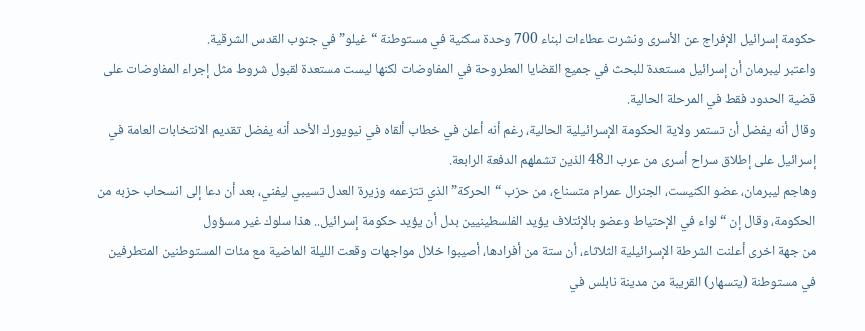حكومة إسرائيل الإفراج عن الأسرى ونشرت عطاءات لبناء 700 وحدة سكنية في مستوطنة “غيلو” في جنوب القدس الشرقية.
واعتبر ليبرمان أن إسرائيل مستعدة للبحث في جميع القضايا المطروحة في المفاوضات لكنها ليست مستعدة لقبول شروط مثل إجراء المفاوضات على قضية الحدود فقط في المرحلة الحالية.
وقال أنه يفضل أن تستمر ولاية الحكومة الإسرائيلية الحالية، رغم أنه أعلن في خطاب ألقاه في نيويورك الأحد أنه يفضل تقديم الانتخابات العامة في إسرائيل على إطلاق سراح أسرى من عرب الـ48 الذين تشملهم الدفعة الرابعة.
وهاجم ليبرمان، عضو الكنيست، الجنرال عمرام متسناع، من حزب “الحركة” الذي تتزعمه وزيرة العدل تسيبي ليفني، بعد أن دعا إلى انسحاب حزبه من الحكومة، وقال إن “لواء في الإحتياط وعضو بالإئتلاف يؤيد الفلسطينيين بدل أن يؤيد حكومة إسرائيل.. هذا سلوك غير مسؤول
من جهة اخرى أعلنت الشرطة الإسرائيلية الثلاثاء، أن ستة من أفرادها، أصيبوا خلال مواجهات وقعت الليلة الماضية مع مئات المستوطنين المتطرفين في مستوطنة (يتسهار) القريبة من مدينة نابلس في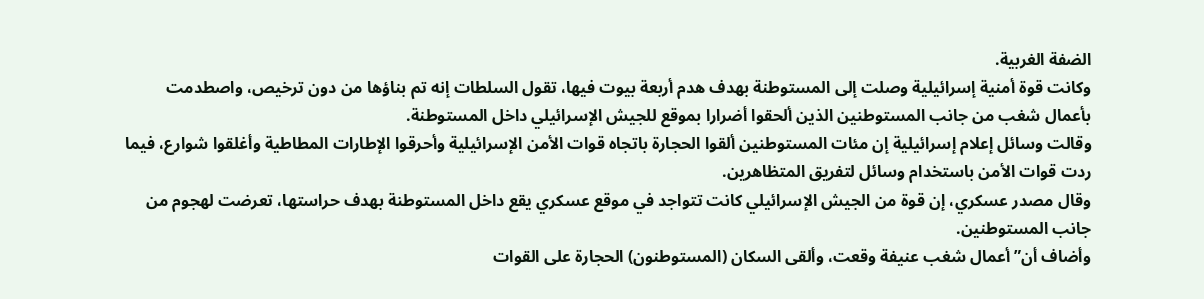الضفة الغربية.
وكانت قوة أمنية إسرائيلية وصلت إلى المستوطنة بهدف هدم أربعة بيوت فيها، تقول السلطات إنه تم بناؤها من دون ترخيص، واصطدمت بأعمال شغب من جانب المستوطنين الذين ألحقوا أضرارا بموقع للجيش الإسرائيلي داخل المستوطنة.
وقالت وسائل إعلام إسرائيلية إن مئات المستوطنين ألقوا الحجارة باتجاه قوات الأمن الإسرائيلية وأحرقوا الإطارات المطاطية وأغلقوا شوارع، فيما ردت قوات الأمن باستخدام وسائل لتفريق المتظاهرين.
وقال مصدر عسكري، إن قوة من الجيش الإسرائيلي كانت تتواجد في موقع عسكري يقع داخل المستوطنة بهدف حراستها، تعرضت لهجوم من جانب المستوطنين.
وأضاف أن”أعمال شغب عنيفة وقعت، وألقى السكان (المستوطنون) الحجارة على القوات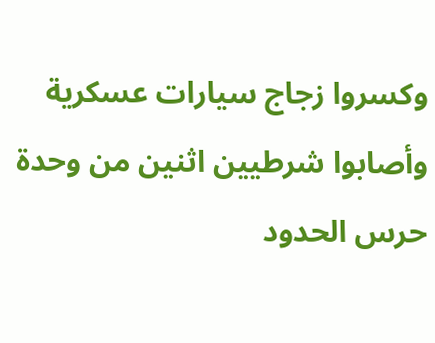وكسروا زجاج سيارات عسكرية وأصابوا شرطيين اثنين من وحدة حرس الحدود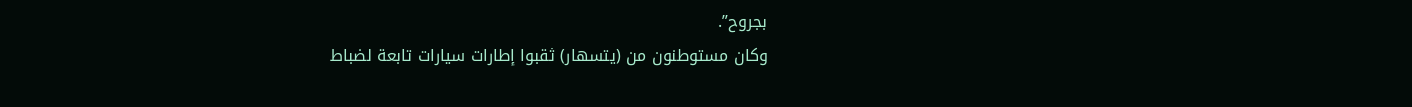بجروح”.
وكان مستوطنون من (يتسهار) ثقبوا إطارات سيارات تابعة لضباط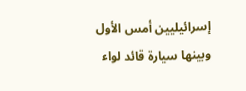إسرائيليين أمس الأول وبينها سيارة قائد لواء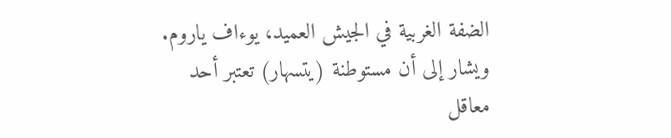الضفة الغربية في الجيش العميد، يوءاف ياروم.
ويشار إلى أن مستوطنة (يتسهار) تعتبر أحد معاقل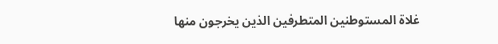غلاة المستوطنين المتطرفين الذين يخرجون منها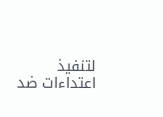لتنفيذ اعتداءات ضد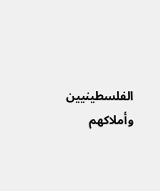الفلسطينيين وأملاكهم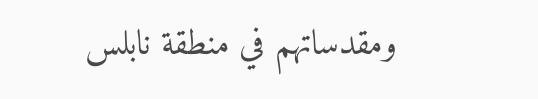ومقدساتهم في منطقة نابلس